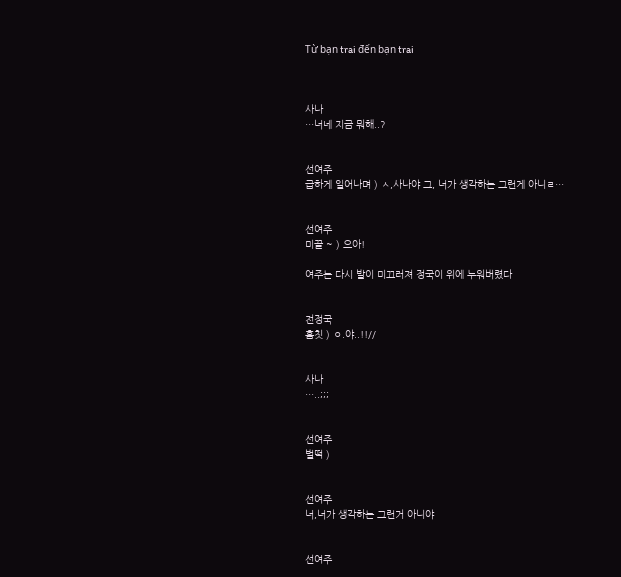Từ bạn trai đến bạn trai



사나
…너네 지금 뭐해..?


선여주
급하게 일어나며 ) ㅅ,사나야 그, 너가 생각하는 그런게 아니ㄹ…


선여주
미끌 ~ ) 으아!

여주는 다시 발이 미끄러져 정국이 위에 누워버렸다


전정국
흠칫 ) ㅇ.야..!!//


사나
…..;;;


선여주
벌떡 )


선여주
너,너가 생각하는 그런거 아니야


선여주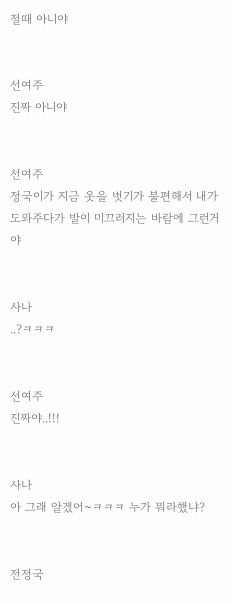절때 아니야


선여주
진짜 아니야


선여주
정국이가 지금 옷을 벗기가 불편해서 내가 도와주다가 발이 미끄러지는 바람에 그런거야


사나
..?ㅋㅋㅋ


선여주
진짜야..!!!


사나
아 그래 알겠어~ㅋㅋㅋ 누가 뭐라했냐?


전정국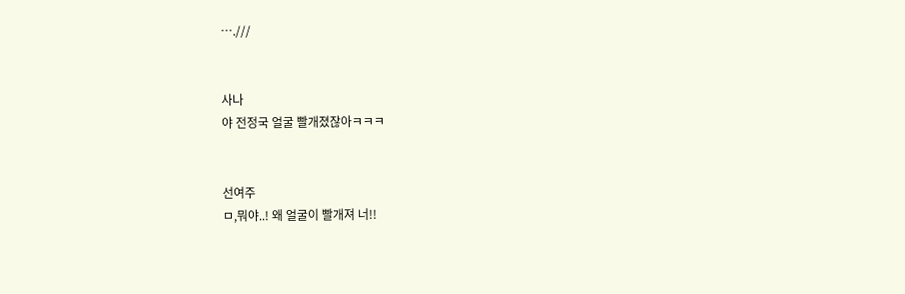….///


사나
야 전정국 얼굴 빨개졌잖아ㅋㅋㅋ


선여주
ㅁ,뭐야..! 왜 얼굴이 빨개져 너!!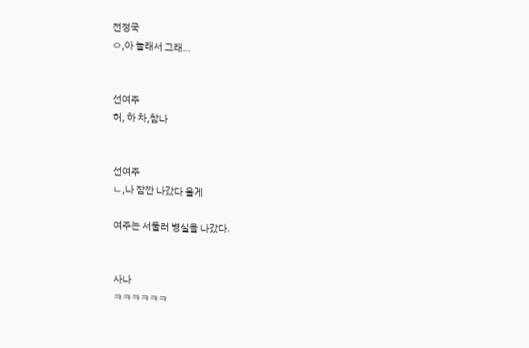전정국
ㅇ,아 놀래서 그래…


선여주
허, 하 차,참나


선여주
ㄴ,나 잠깐 나갔다 올게

여주는 서둘러 병실을 나갔다.


사나
ㅋㅋㅋㅋㅋㅋ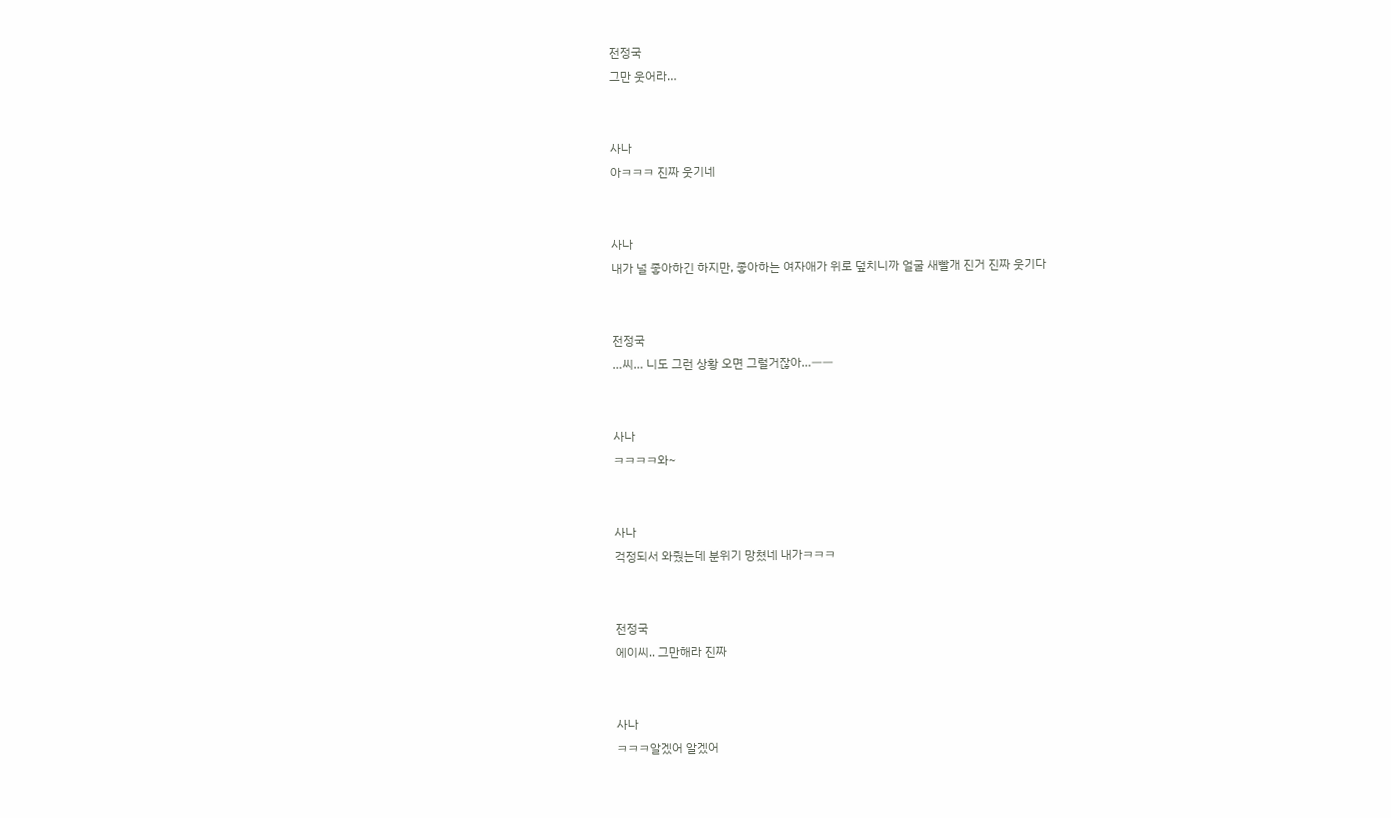전정국
그만 웃어라…


사나
아ㅋㅋㅋ 진짜 웃기네


사나
내가 널 좋아하긴 하지만, 좋아하는 여자애가 위로 덮치니까 얼굴 새빨개 진거 진짜 웃기다


전정국
…씨… 니도 그런 상황 오면 그럴거잖아…ㅡㅡ


사나
ㅋㅋㅋㅋ와~


사나
걱정되서 와줬는데 분위기 망쳤네 내가ㅋㅋㅋ


전정국
에이씨.. 그만해라 진짜


사나
ㅋㅋㅋ알겠어 알겠어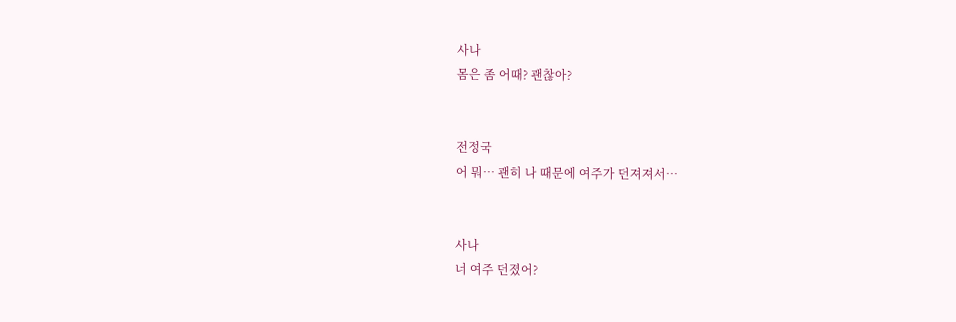사나
몸은 좀 어때? 괜찮아?


전정국
어 뭐… 괜히 나 때문에 여주가 던져져서…


사나
너 여주 던졌어?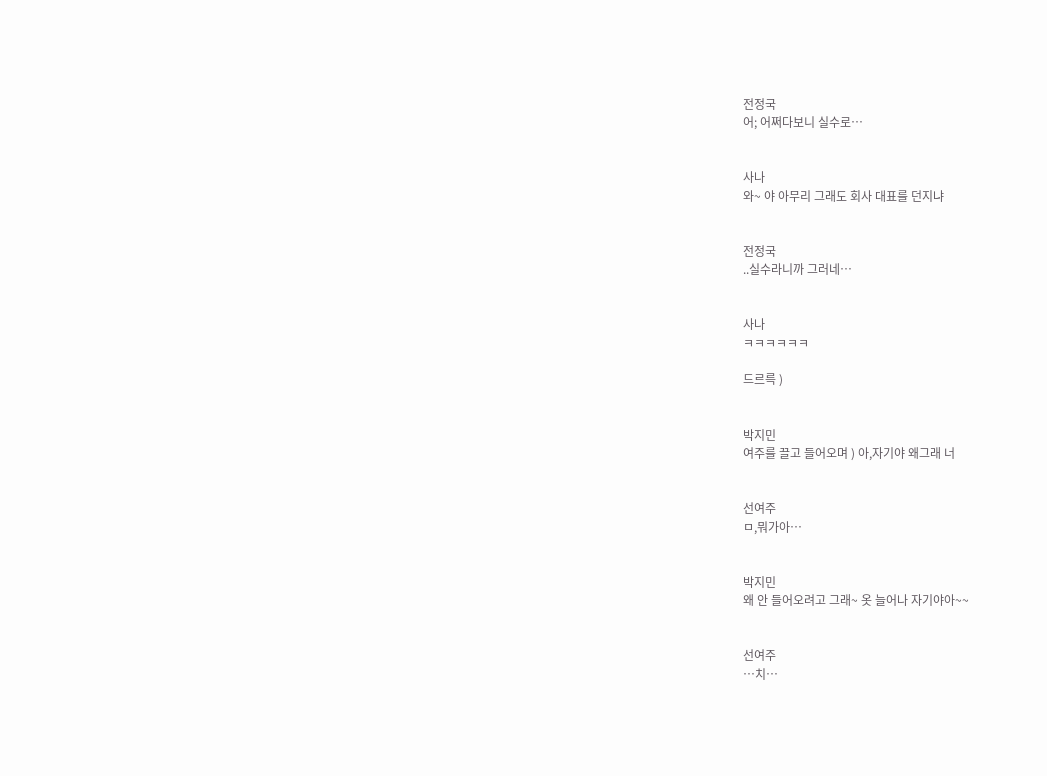전정국
어; 어쩌다보니 실수로…


사나
와~ 야 아무리 그래도 회사 대표를 던지냐


전정국
..실수라니까 그러네…


사나
ㅋㅋㅋㅋㅋㅋ

드르륵 )


박지민
여주를 끌고 들어오며 ) 아,자기야 왜그래 너


선여주
ㅁ,뭐가아…


박지민
왜 안 들어오려고 그래~ 옷 늘어나 자기야아~~


선여주
…치…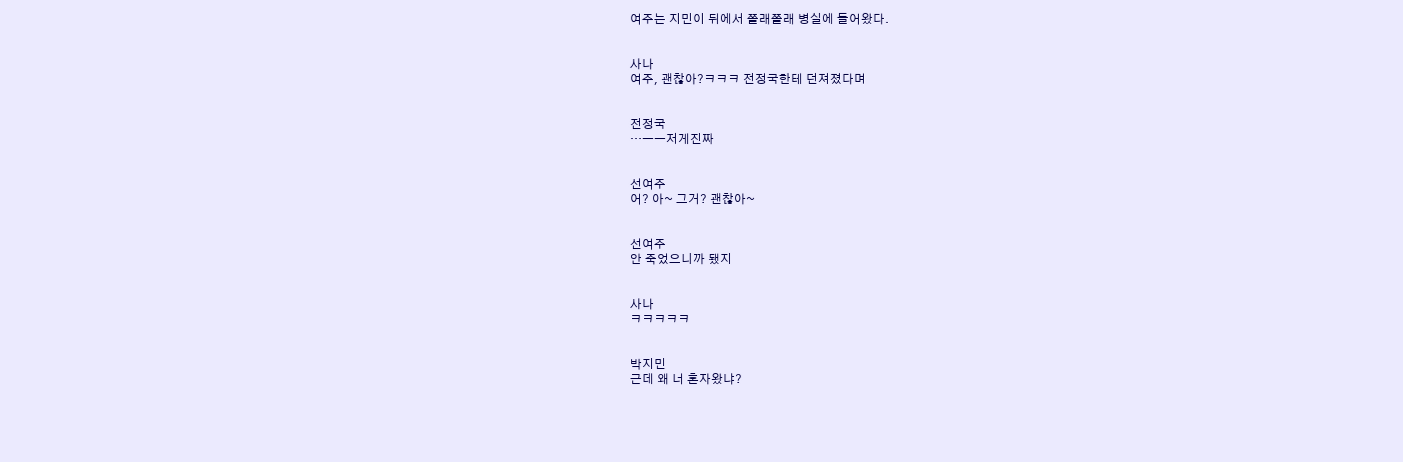여주는 지민이 뒤에서 쫄래쫄래 병실에 들어왔다.


사나
여주, 괜찮아?ㅋㅋㅋ 전정국한테 던져졌다며


전정국
…ㅡㅡ저게진짜


선여주
어? 아~ 그거? 괜찮아~


선여주
안 죽었으니까 됐지


사나
ㅋㅋㅋㅋㅋ


박지민
근데 왜 너 혼자왔냐?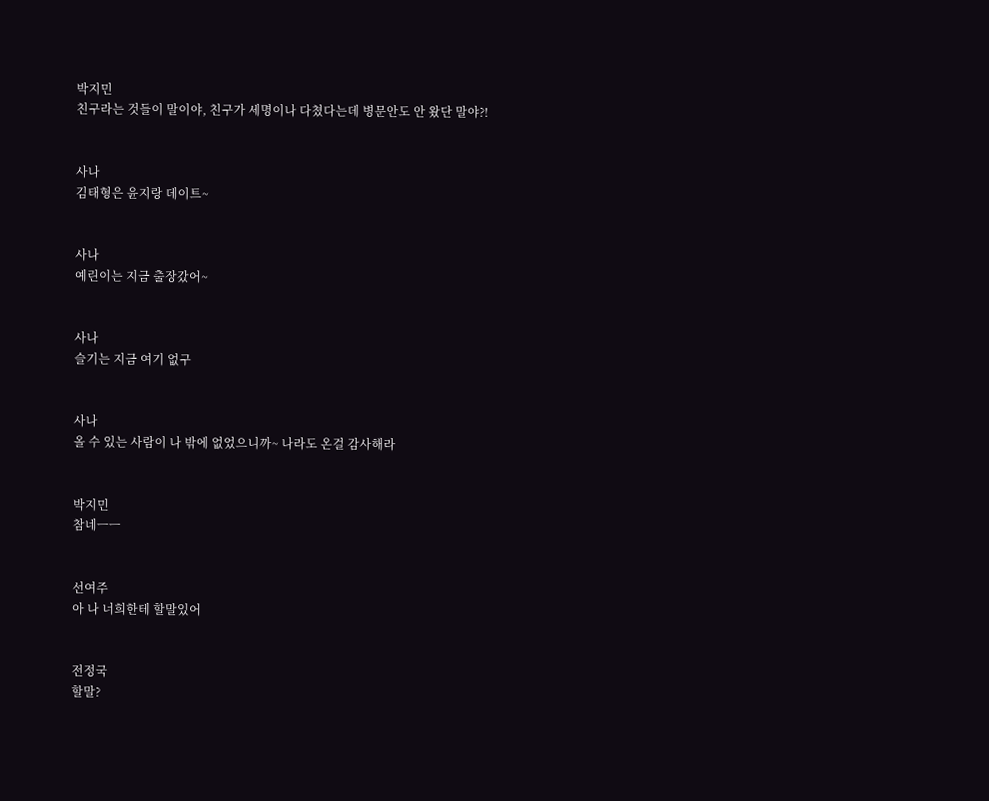박지민
친구라는 것들이 말이야, 친구가 세명이나 다쳤다는데 병문안도 안 왔단 말야?!


사나
김태형은 윤지랑 데이트~


사나
예린이는 지금 출장갔어~


사나
슬기는 지금 여기 없구


사나
올 수 있는 사람이 나 밖에 없었으니까~ 나라도 온걸 감사해라


박지민
참네ㅡㅡ


선여주
아 나 너희한테 할말있어


전정국
할말?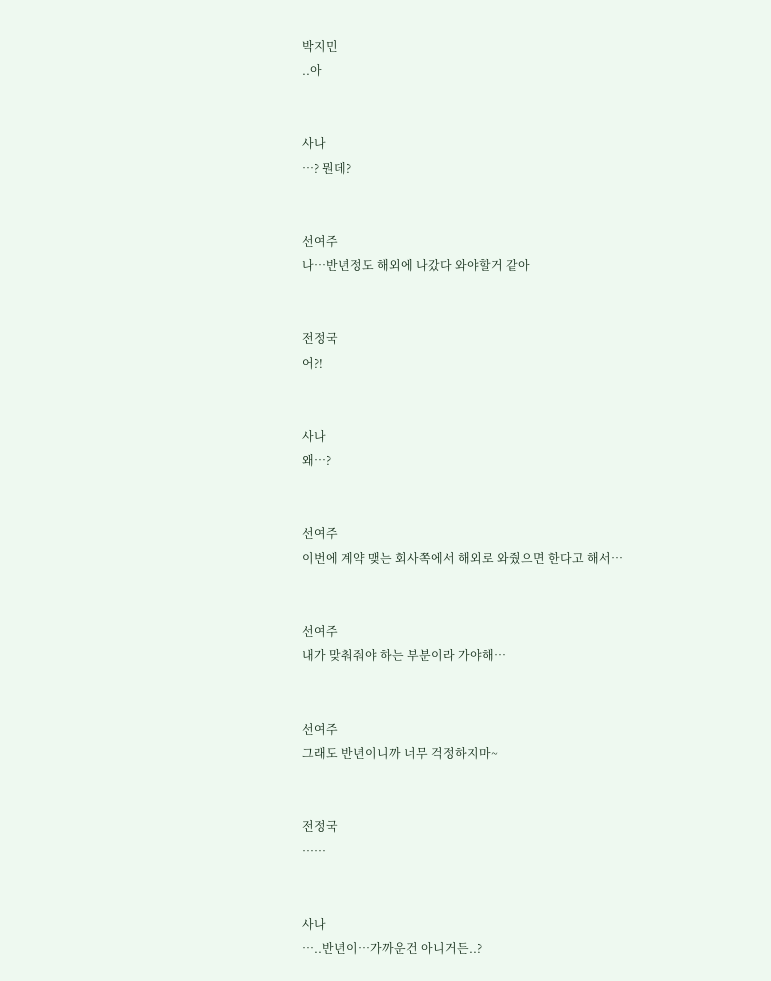박지민
..아


사나
…? 뭔데?


선여주
나…반년정도 해외에 나갔다 와야할거 같아


전정국
어?!


사나
왜…?


선여주
이번에 계약 맺는 회사쪽에서 해외로 와줬으면 한다고 해서…


선여주
내가 맞춰줘야 하는 부분이라 가야해…


선여주
그래도 반년이니까 너무 걱정하지마~


전정국
……


사나
…..반년이…가까운건 아니거든..?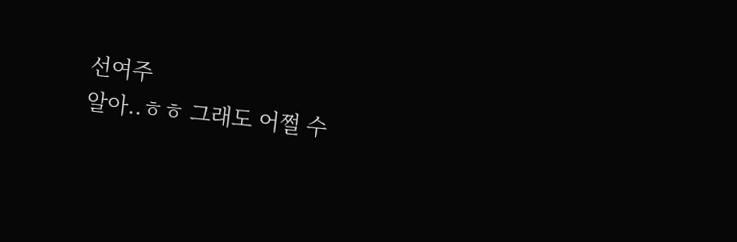선여주
알아..ㅎㅎ 그래도 어쩔 수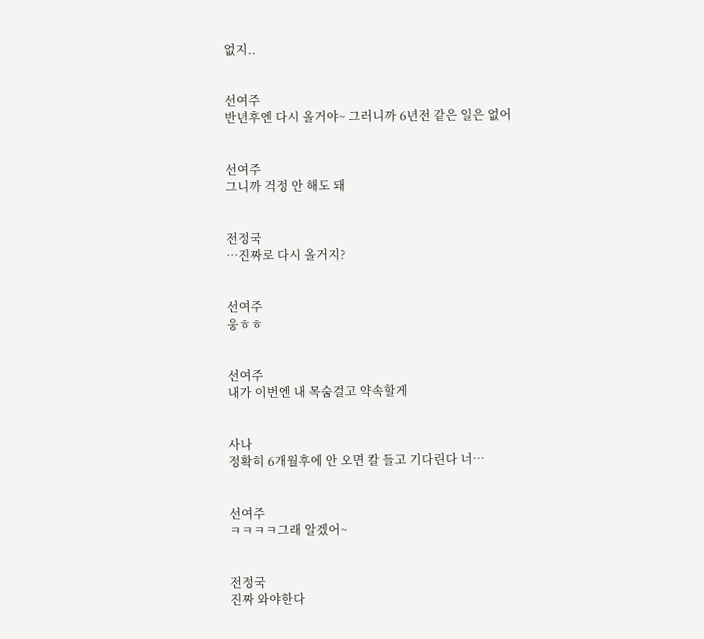없지..


선여주
반년후엔 다시 올거야~ 그러니까 6년전 같은 일은 없어


선여주
그니까 걱정 안 해도 돼


전정국
…진짜로 다시 올거지?


선여주
웅ㅎㅎ


선여주
내가 이번엔 내 목숨걸고 약속할게


사나
정확히 6개월후에 안 오면 칼 들고 기다린다 너…


선여주
ㅋㅋㅋㅋ그래 알겠어~


전정국
진짜 와야한다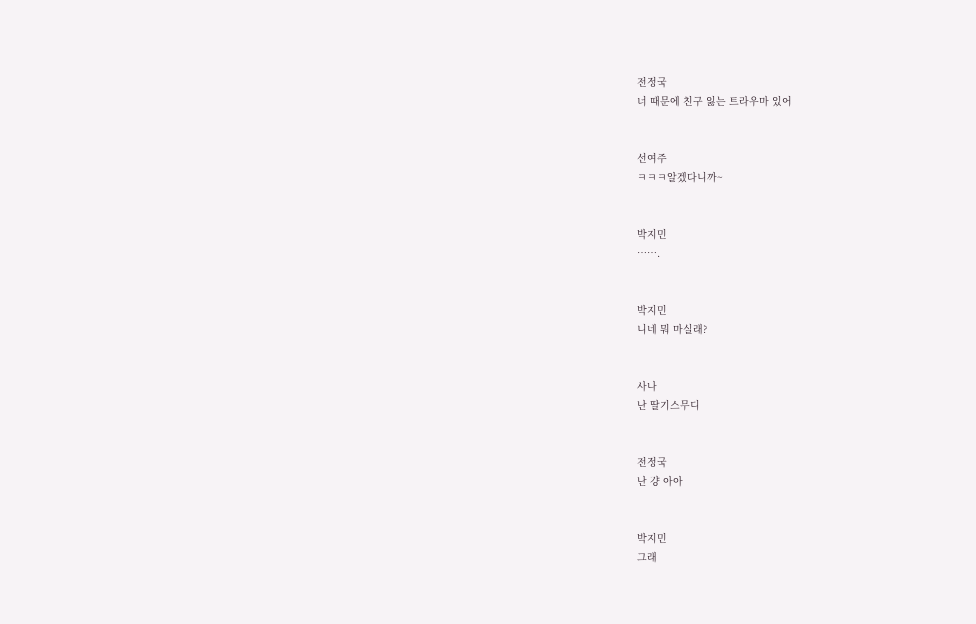전정국
너 때문에 친구 잃는 트라우마 있어


선여주
ㅋㅋㅋ알겠다니까~


박지민
…….


박지민
니네 뭐 마실래?


사나
난 딸기스무디


전정국
난 걍 아아


박지민
그래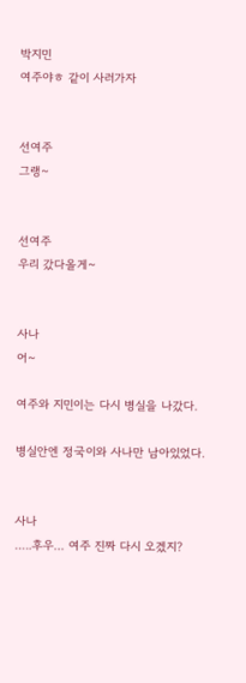박지민
여주야ㅎ 같이 사러가자


선여주
그랭~


선여주
우리 갔다올게~


사나
어~

여주와 지민이는 다시 병실을 나갔다.

병실안엔 정국이와 사나만 남아있었다.


사나
…..후우… 여주 진짜 다시 오겠지?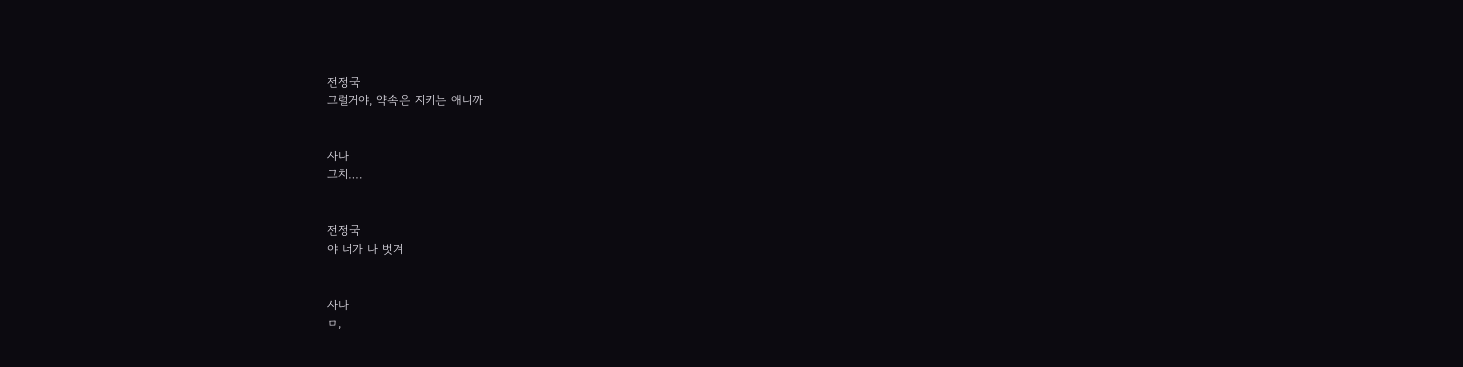전정국
그럴거야, 약속은 지키는 애니까


사나
그치….


전정국
야 너가 나 벗겨


사나
ㅁ,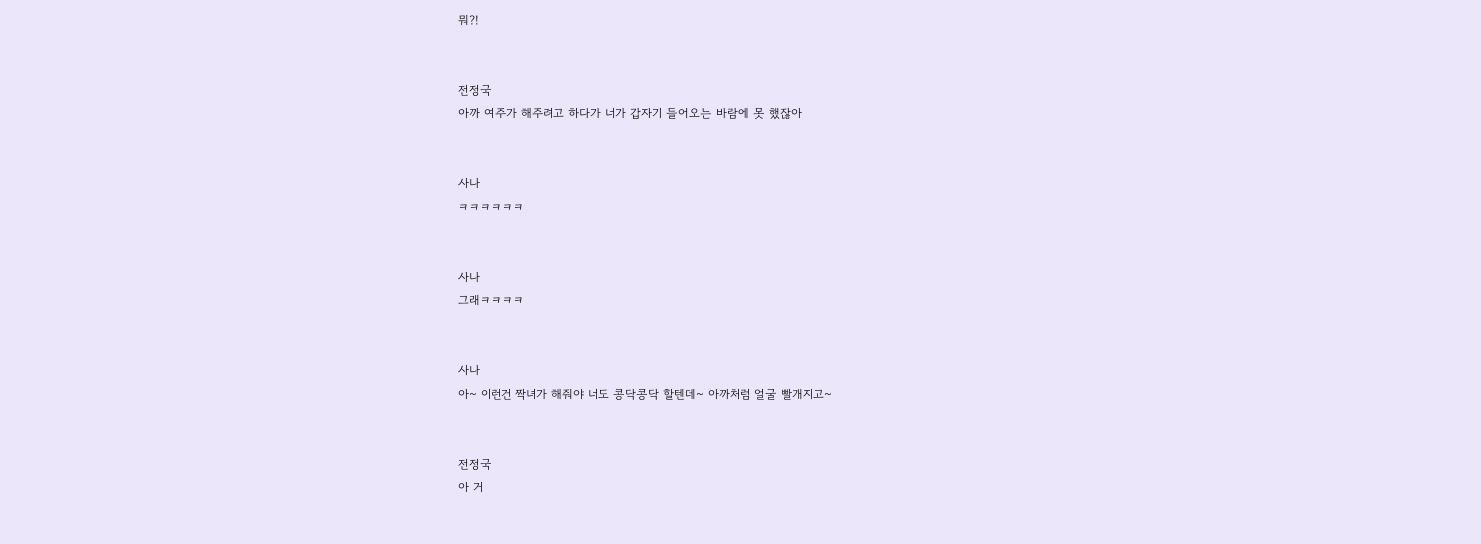뭐?!


전정국
아까 여주가 해주려고 하다가 너가 갑자기 들어오는 바람에 못 했잖아


사나
ㅋㅋㅋㅋㅋㅋ


사나
그래ㅋㅋㅋㅋ


사나
아~ 이런건 짝녀가 해줘야 너도 콩닥콩닥 할텐데~ 아까처럼 얼굴 빨개지고~


전정국
아 거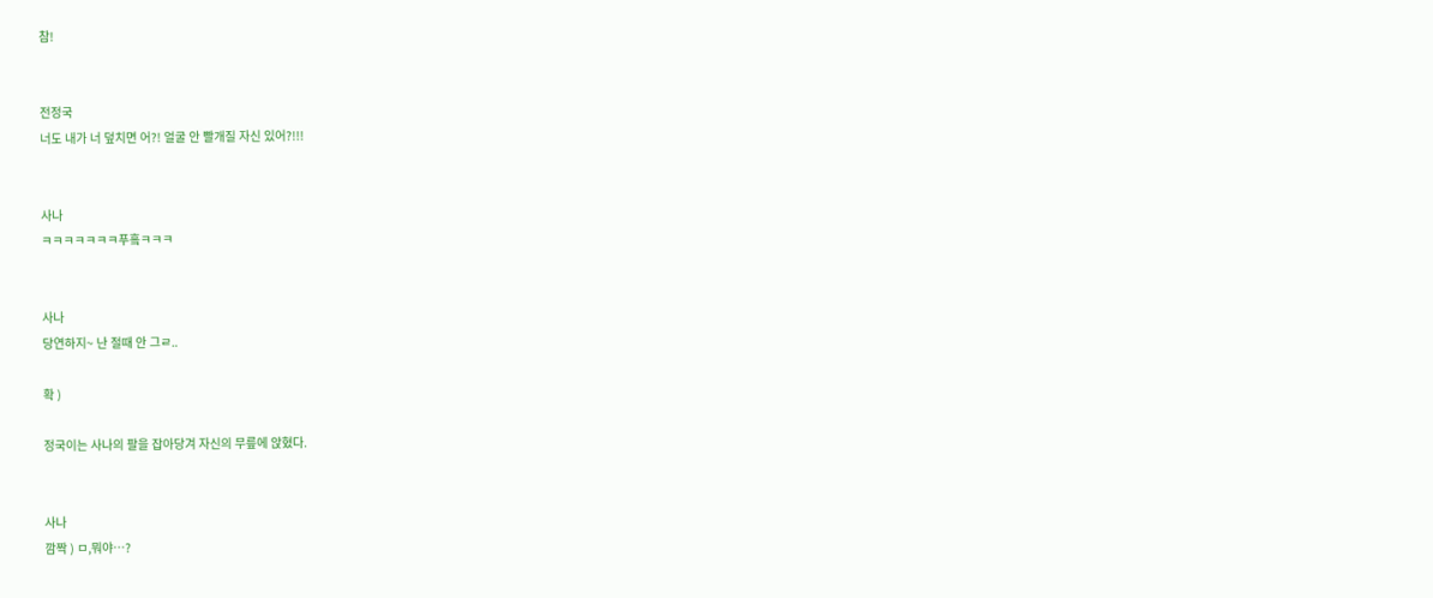참!


전정국
너도 내가 너 덮치면 어?! 얼굴 안 빨개질 자신 있어?!!!


사나
ㅋㅋㅋㅋㅋㅋㅋ푸흨ㅋㅋㅋ


사나
당연하지~ 난 절때 안 그ㄹ..

확 )

정국이는 사나의 팔을 잡아당겨 자신의 무릎에 앉혔다.


사나
깜짝 ) ㅁ,뭐야…?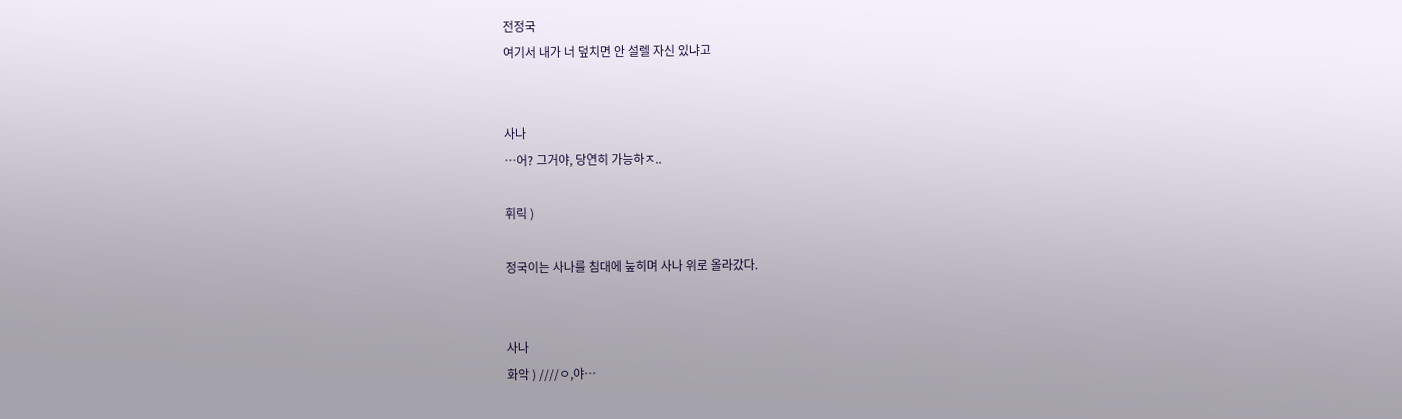전정국
여기서 내가 너 덮치면 안 설렐 자신 있냐고


사나
…어? 그거야, 당연히 가능하ㅈ..

휘릭 )

정국이는 사나를 침대에 눞히며 사나 위로 올라갔다.


사나
화악 ) ////ㅇ,야…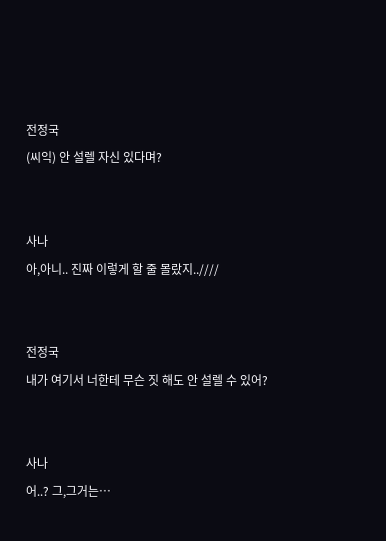전정국
(씨익) 안 설렐 자신 있다며?


사나
아,아니.. 진짜 이렇게 할 줄 몰랐지..////


전정국
내가 여기서 너한테 무슨 짓 해도 안 설렐 수 있어?


사나
어..? 그,그거는…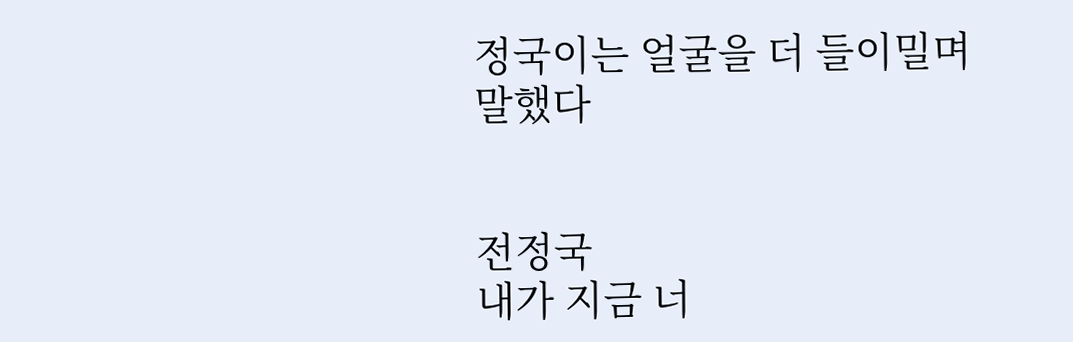정국이는 얼굴을 더 들이밀며 말했다


전정국
내가 지금 너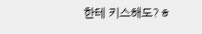한테 키스해도?ㅎ